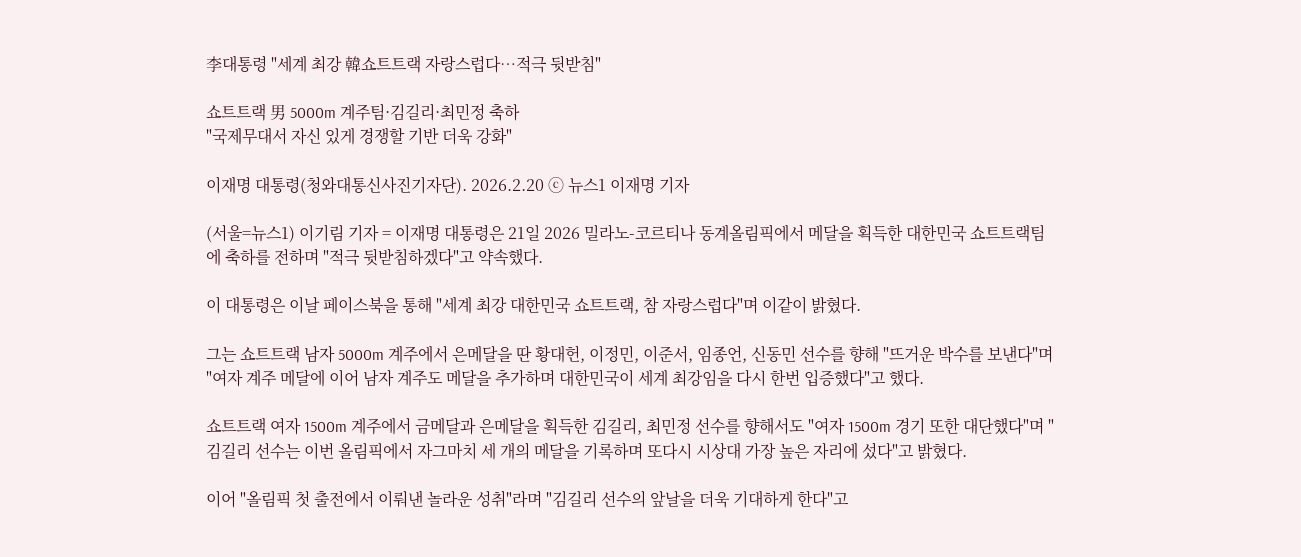李대통령 "세계 최강 韓쇼트트랙 자랑스럽다…적극 뒷받침"

쇼트트랙 男 5000m 계주팀·김길리·최민정 축하
"국제무대서 자신 있게 경쟁할 기반 더욱 강화"

이재명 대통령(청와대통신사진기자단). 2026.2.20 ⓒ 뉴스1 이재명 기자

(서울=뉴스1) 이기림 기자 = 이재명 대통령은 21일 2026 밀라노-코르티나 동계올림픽에서 메달을 획득한 대한민국 쇼트트랙팀에 축하를 전하며 "적극 뒷받침하겠다"고 약속했다.

이 대통령은 이날 페이스북을 통해 "세계 최강 대한민국 쇼트트랙, 참 자랑스럽다"며 이같이 밝혔다.

그는 쇼트트랙 남자 5000m 계주에서 은메달을 딴 황대헌, 이정민, 이준서, 임종언, 신동민 선수를 향해 "뜨거운 박수를 보낸다"며 "여자 계주 메달에 이어 남자 계주도 메달을 추가하며 대한민국이 세계 최강임을 다시 한번 입증했다"고 했다.

쇼트트랙 여자 1500m 계주에서 금메달과 은메달을 획득한 김길리, 최민정 선수를 향해서도 "여자 1500m 경기 또한 대단했다"며 "김길리 선수는 이번 올림픽에서 자그마치 세 개의 메달을 기록하며 또다시 시상대 가장 높은 자리에 섰다"고 밝혔다.

이어 "올림픽 첫 출전에서 이뤄낸 놀라운 성취"라며 "김길리 선수의 앞날을 더욱 기대하게 한다"고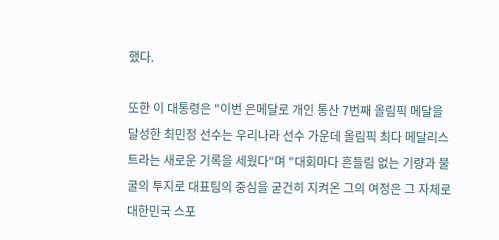했다.

또한 이 대통령은 "이번 은메달로 개인 통산 7번째 올림픽 메달을 달성한 최민정 선수는 우리나라 선수 가운데 올림픽 최다 메달리스트라는 새로운 기록을 세웠다"며 "대회마다 흔들림 없는 기량과 불굴의 투지로 대표팀의 중심을 굳건히 지켜온 그의 여정은 그 자체로 대한민국 스포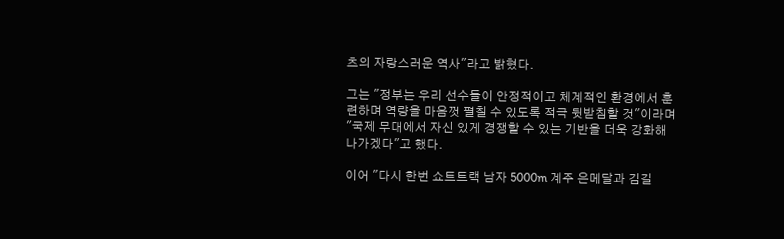츠의 자랑스러운 역사"라고 밝혔다.

그는 "정부는 우리 선수들이 안정적이고 체계적인 환경에서 훈련하며 역량을 마음껏 펼칠 수 있도록 적극 뒷받침할 것"이라며 "국제 무대에서 자신 있게 경쟁할 수 있는 기반을 더욱 강화해 나가겠다"고 했다.

이어 "다시 한번 쇼트트랙 남자 5000m 계주 은메달과 김길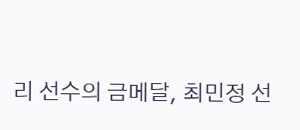리 선수의 금메달, 최민정 선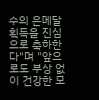수의 은메달 획득을 진심으로 축하한다"며 "앞으로도 부상 없이 건강한 모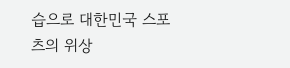습으로 대한민국 스포츠의 위상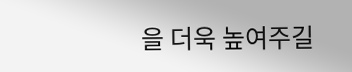을 더욱 높여주길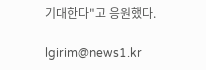기대한다"고 응원했다.

lgirim@news1.kr